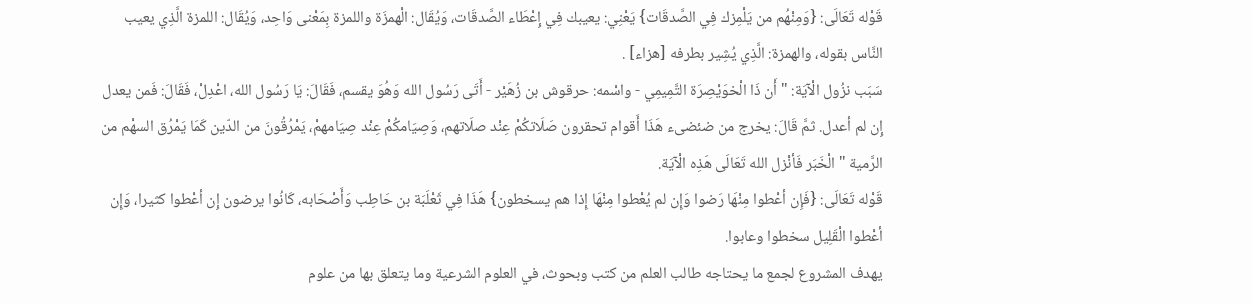قَوْله تَعَالَى: {وَمِنْهُم من يَلْمِزك فِي الصَّدقَات} يَعْنِي: يعيبك فِي إِعْطَاء الصَّدقَات، وَيُقَال: الْهمزَة واللمزة بِمَعْنى وَاحِد، وَيُقَال: اللمزة الَّذِي يعيب النَّاس بقوله، والهمزة: الَّذِي يُشِير بطرفه [هزاء] .
سَبَب نزُول الْآيَة: " أَن ذَا الْخوَيْصِرَة التَّمِيمِي - واسْمه: حرقوش بن زُهَيْر - أَتَى رَسُول الله وَهُوَ يقسم، فَقَالَ: يَا رَسُول الله، اعْدِلْ، فَقَالَ: فَمن يعدل إِن لم أعدل. ثمَّ قَالَ: يخرج من ضئضىء هَذَا أَقوام تحقرون صَلَاتكُمْ عِنْد صلَاتهم، وَصِيَامكُمْ عِنْد صِيَامهمْ، يَمْرُقُونَ من الدّين كَمَا يَمْرُق السهْم من الرَّمية " الْخَبَر فَأنْزل الله تَعَالَى هَذِه الْآيَة.
قَوْله تَعَالَى: {فَإِن أعْطوا مِنْهَا رَضوا وَإِن لم يُعْطوا مِنْهَا إِذا هم يسخطون} هَذَا فِي ثَعْلَبَة بن حَاطِب وَأَصْحَابه، كَانُوا يرضون إِن أعْطوا كثيرا، وَإِن أعْطوا الْقَلِيل سخطوا وعابوا.
يهدف المشروع لجمع ما يحتاجه طالب العلم من كتب وبحوث، في العلوم الشرعية وما يتعلق بها من علوم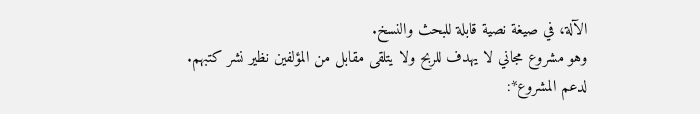الآلة، في صيغة نصية قابلة للبحث والنسخ.
وهو مشروع مجاني لا يهدف للربح ولا يتلقى مقابل من المؤلفين نظير نشر كتبهم.
لدعم المشروع*: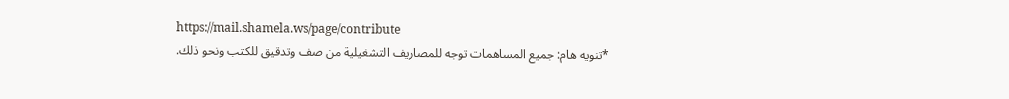https://mail.shamela.ws/page/contribute
*تنويه هام: جميع المساهمات توجه للمصاريف التشغيلية من صف وتدقيق للكتب ونحو ذلك.